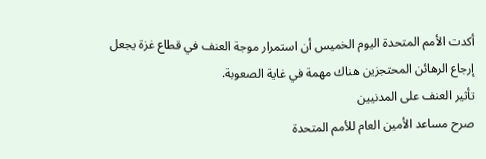أكدت الأمم المتحدة اليوم الخميس أن استمرار موجة العنف في قطاع غزة يجعل إرجاع الرهائن المحتجزين هناك مهمة في غاية الصعوبة.
تأثير العنف على المدنيين
صرح مساعد الأمين العام للأمم المتحدة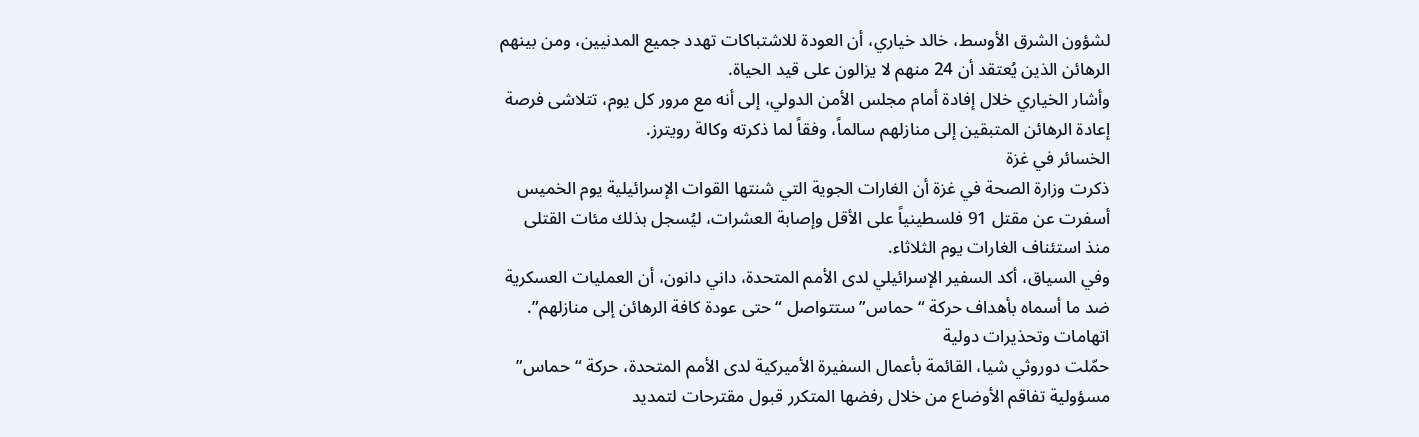لشؤون الشرق الأوسط، خالد خياري، أن العودة للاشتباكات تهدد جميع المدنيين، ومن بينهم الرهائن الذين يُعتقد أن 24 منهم لا يزالون على قيد الحياة.
وأشار الخياري خلال إفادة أمام مجلس الأمن الدولي، إلى أنه مع مرور كل يوم، تتلاشى فرصة إعادة الرهائن المتبقين إلى منازلهم سالماً، وفقاً لما ذكرته وكالة رويترز.
الخسائر في غزة
ذكرت وزارة الصحة في غزة أن الغارات الجوية التي شنتها القوات الإسرائيلية يوم الخميس أسفرت عن مقتل 91 فلسطينياً على الأقل وإصابة العشرات، ليُسجل بذلك مئات القتلى منذ استئناف الغارات يوم الثلاثاء.
وفي السياق، أكد السفير الإسرائيلي لدى الأمم المتحدة، داني دانون، أن العمليات العسكرية ضد ما أسماه بأهداف حركة “حماس” ستتواصل “حتى عودة كافة الرهائن إلى منازلهم”.
اتهامات وتحذيرات دولية
حمّلت دوروثي شيا، القائمة بأعمال السفيرة الأميركية لدى الأمم المتحدة، حركة “حماس” مسؤولية تفاقم الأوضاع من خلال رفضها المتكرر قبول مقترحات لتمديد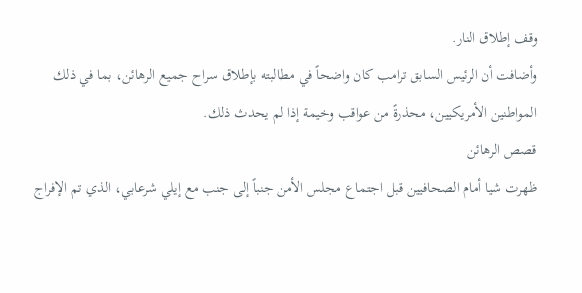وقف إطلاق النار.
وأضافت أن الرئيس السابق ترامب كان واضحاً في مطالبته بإطلاق سراح جميع الرهائن، بما في ذلك المواطنين الأمريكيين، محذرةً من عواقب وخيمة إذا لم يحدث ذلك.
قصص الرهائن
ظهرت شيا أمام الصحافيين قبل اجتماع مجلس الأمن جنباً إلى جنب مع إيلي شرعابي، الذي تم الإفراج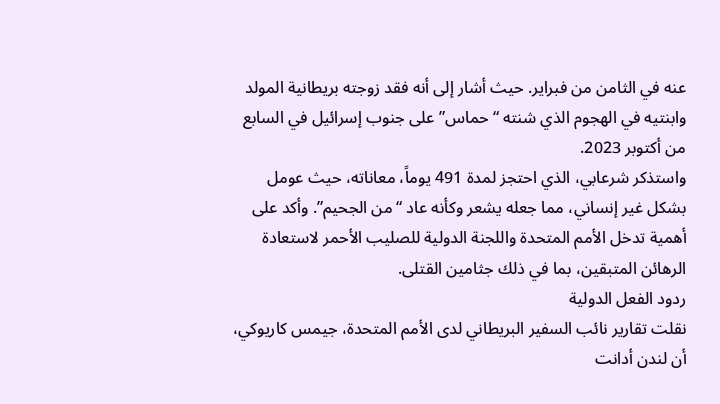عنه في الثامن من فبراير. حيث أشار إلى أنه فقد زوجته بريطانية المولد وابنتيه في الهجوم الذي شنته “حماس” على جنوب إسرائيل في السابع من أكتوبر 2023.
واستذكر شرعابي، الذي احتجز لمدة 491 يوماً، معاناته، حيث عومل بشكل غير إنساني، مما جعله يشعر وكأنه عاد “من الجحيم”. وأكد على أهمية تدخل الأمم المتحدة واللجنة الدولية للصليب الأحمر لاستعادة الرهائن المتبقين، بما في ذلك جثامين القتلى.
ردود الفعل الدولية
نقلت تقارير نائب السفير البريطاني لدى الأمم المتحدة، جيمس كاريوكي، أن لندن أدانت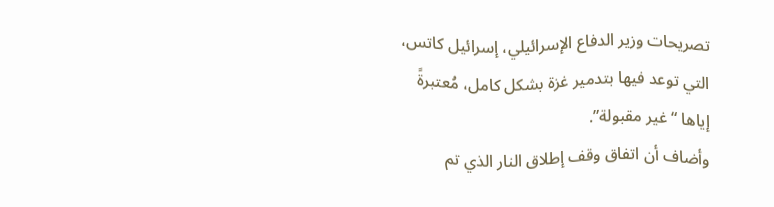تصريحات وزير الدفاع الإسرائيلي، إسرائيل كاتس، التي توعد فيها بتدمير غزة بشكل كامل، مُعتبرةً إياها “غير مقبولة”.
وأضاف أن اتفاق وقف إطلاق النار الذي تم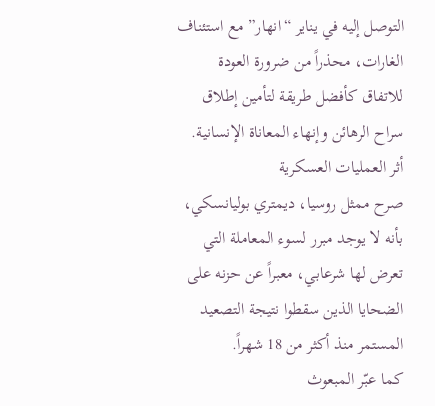التوصل إليه في يناير “انهار” مع استئناف الغارات، محذراً من ضرورة العودة للاتفاق كأفضل طريقة لتأمين إطلاق سراح الرهائن وإنهاء المعاناة الإنسانية.
أثر العمليات العسكرية
صرح ممثل روسيا، ديمتري بوليانسكي، بأنه لا يوجد مبرر لسوء المعاملة التي تعرض لها شرعابي، معبراً عن حزنه على الضحايا الذين سقطوا نتيجة التصعيد المستمر منذ أكثر من 18 شهراً.
كما عبّر المبعوث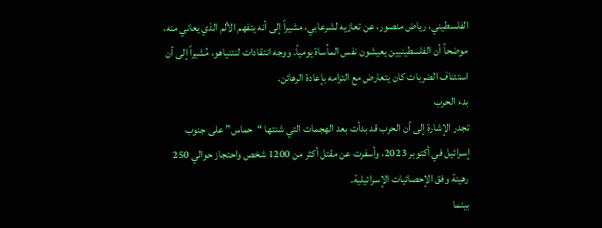الفلسطيني، رياض منصور، عن تعازيه لشرعابي، مشيراً إلى أنه يتفهم الألم الذي يعاني منه، موضحاً أن الفلسطينيين يعيشون نفس المأساة يومياً. ووجه انتقادات لنتنياهو، مُشيراً إلى أن استئناف الضربات كان يتعارض مع التزامه بإعادة الرهائن.
بدء الحرب
تجدر الإشارة إلى أن الحرب قد بدأت بعد الهجمات التي شنتها “حماس” على جنوب إسرائيل في أكتوبر 2023، وأسفرت عن مقتل أكثر من 1200 شخص واحتجاز حوالي 250 رهينة وفق الإحصائيات الإسرائيلية.
بينما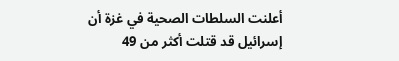أعلنت السلطات الصحية في غزة أن إسرائيل قد قتلت أكثر من 49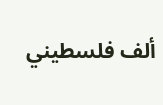ألف فلسطيني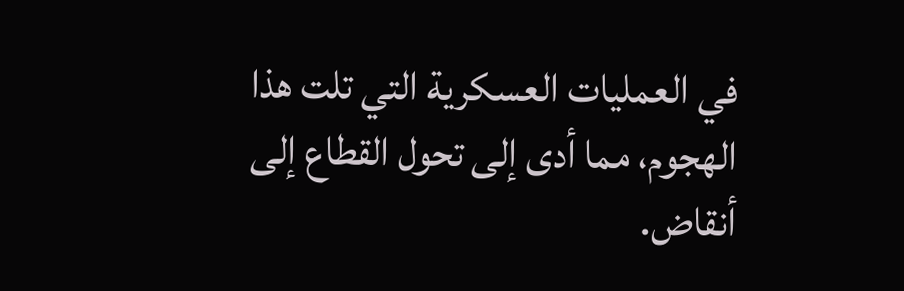في العمليات العسكرية التي تلت هذا الهجوم، مما أدى إلى تحول القطاع إلى أنقاض.